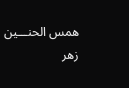همس الحنـــين
زهر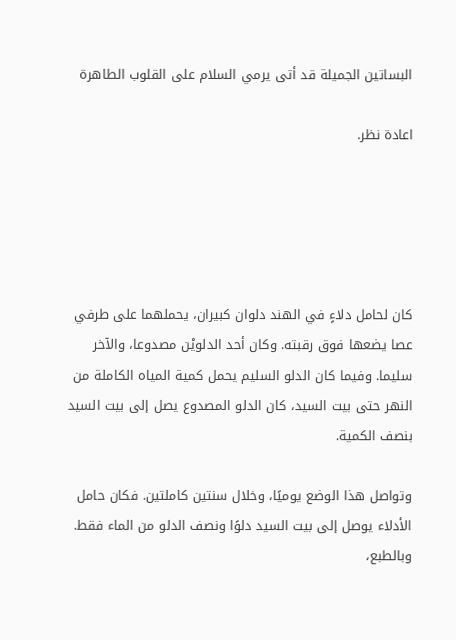البساتين الجميلة قد أتى يرمي السلام على القلوب الطاهرة

اعادة نظر.





كان لحامل دلاءٍ في الهند دلوان كبيران، يحملهما على طرفي عصا يضعها فوق رقبته. وكان أحد الدلويْن مصدوعا، والآخر سليما. وفيما كان الدلو السليم يحمل كمية المياه الكاملة من النهر حتى بيت السيد، كان الدلو المصدوع يصل إلى بيت السيد بنصف الكمية.

وتواصل هذا الوضع يوميًا، وخلال سنتين كاملتين. فكان حامل الأدلاء يوصل إلى بيت السيد دلوًا ونصف الدلو من الماء فقط. وبالطبع،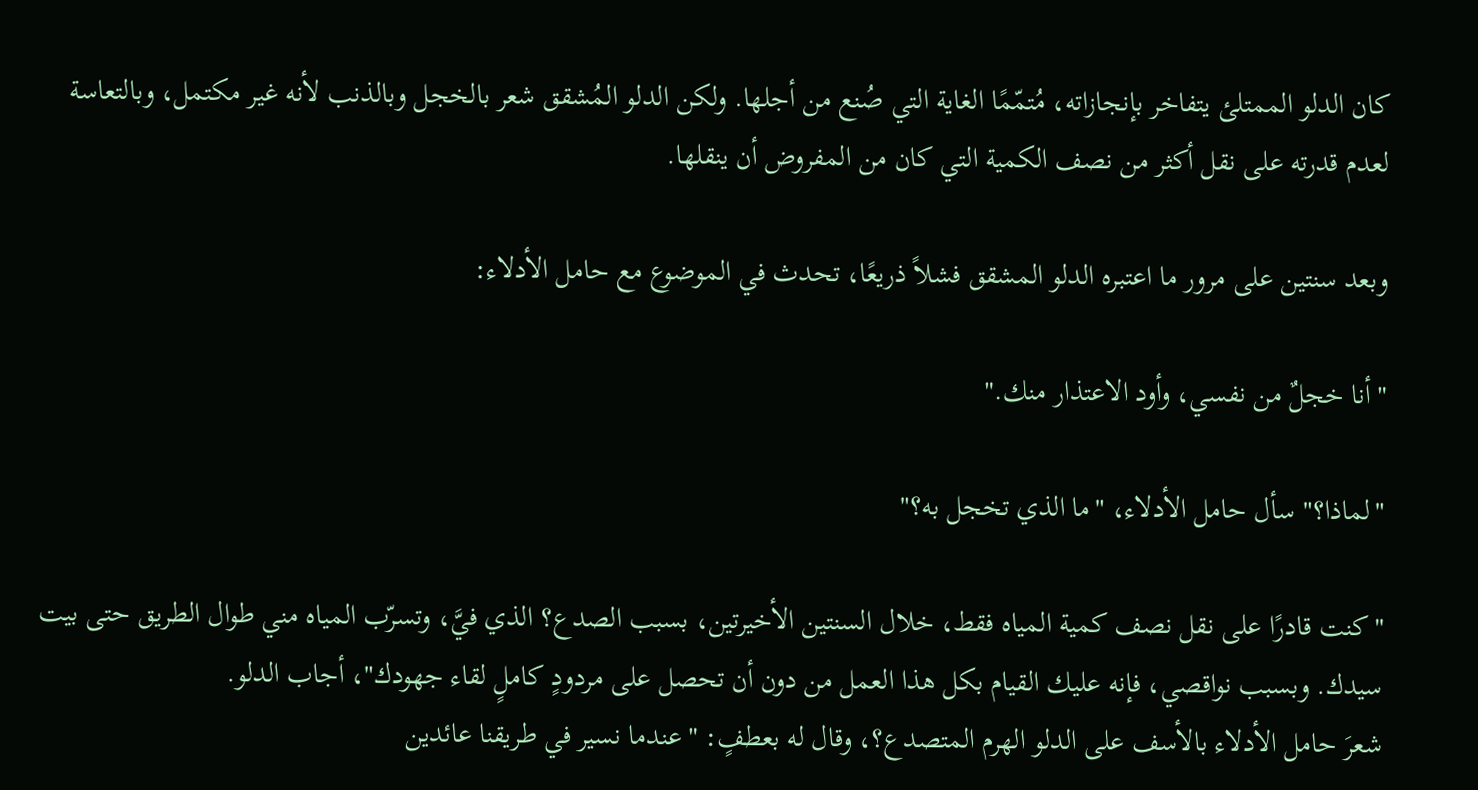كان الدلو الممتلئ يتفاخر بإنجازاته، مُتمّمًا الغاية التي صُنع من أجلها. ولكن الدلو المُشقق شعر بالخجل وبالذنب لأنه غير مكتمل، وبالتعاسة لعدم قدرته على نقل أكثر من نصف الكمية التي كان من المفروض أن ينقلها.

وبعد سنتين على مرور ما اعتبره الدلو المشقق فشلاً ذريعًا، تحدث في الموضوع مع حامل الأدلاء:

"أنا خجلٌ من نفسي، وأود الاعتذار منك."

"لماذا؟" سأل حامل الأدلاء، "ما الذي تخجل به؟"

"كنت قادرًا على نقل نصف كمية المياه فقط، خلال السنتين الأخيرتين، بسبب الصدع؟ الذي فيَّ، وتسرّب المياه مني طوال الطريق حتى بيت سيدك. وبسبب نواقصي، فإنه عليك القيام بكل هذا العمل من دون أن تحصل على مردودٍ كاملٍ لقاء جهودك"، أجاب الدلو.
شعرَ حامل الأدلاء بالأسف على الدلو الهرم المتصدع؟، وقال له بعطفٍ: "عندما نسير في طريقنا عائدين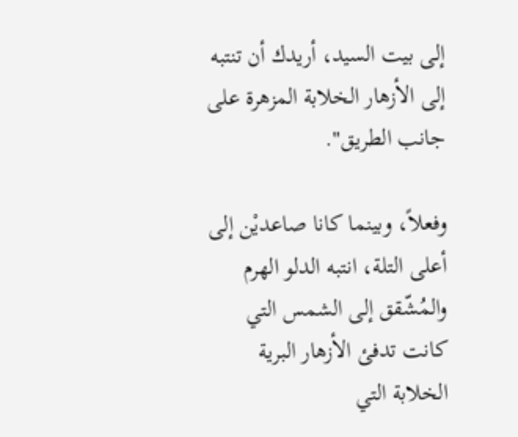إلى بيت السيد، أريدك أن تنتبه إلى الأزهار الخلابة المزهرة على جانب الطريق".

وفعلاً، وبينما كانا صاعديْن إلى أعلى التلة، انتبه الدلو الهرم والمُشّقق إلى الشمس التي كانت تدفئ الأزهار البرية الخلابة التي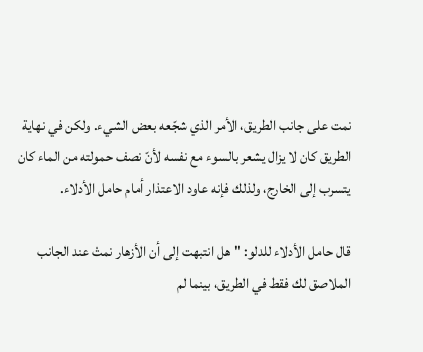نمت على جانب الطريق، الأمر الذي شجّعه بعض الشيء. ولكن في نهاية الطريق كان لا يزال يشعر بالسوء مع نفسه لأنّ نصف حمولته من الماء كان يتسرب إلى الخارج، ولذلك فإنه عاود الاعتذار أمام حامل الأدلاء.

قال حامل الأدلاء للدلو: "هل انتبهت إلى أن الأزهار نمتْ عند الجانب الملاصق لك فقط في الطريق، بينما لم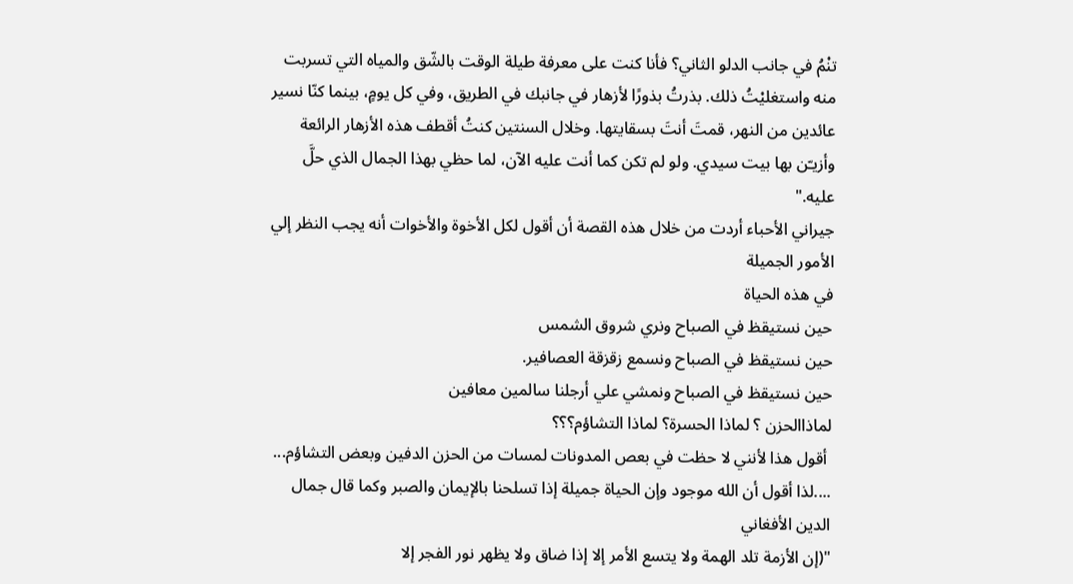تنْمُ في جانب الدلو الثاني؟ فأنا كنت على معرفة طيلة الوقت بالشّق والمياه التي تسربت منه واستغليْتُ ذلك. بذرتُ بذورًا لأزهار في جانبك في الطريق، وفي كل يومٍ، بينما كنّا نسير عائدين من النهر، قمتَ أنتَ بسقايتها. وخلال السنتين كنتُ أقطف هذه الأزهار الرائعة وأزيـّن بها بيت سيدي. ولو لم تكن كما أنت عليه الآن، لما حظي بهذا الجمال الذي حلَّ عليه."
جيراني الأحباء أردت من خلال هذه القصة أن أقول لكل الأخوة والأخوات أنه يجب النظر إلي الأمور الجميلة
في هذه الحياة
حين نستيقظ في الصباح ونري شروق الشمس
حين نستيقظ في الصباح ونسمع زقزقة العصافير.
حين نستيقظ في الصباح ونمشي علي أرجلنا سالمين معافين
لماذاالحزن ؟ لماذا الحسرة؟ لماذا التشاؤم؟؟؟
 أقول هذا لأنني لا حظت في بعص المدونات لمسات من الحزن الدفين وبعض التشاؤم...
....لذا أقول أن الله موجود وإن الحياة جميلة إذا تسلحنا بالإيمان والصبر وكما قال جمال الدين الأفغاني
"(إن الأزمة تلد الهمة ولا يتسع الأمر إلا إذا ضاق ولا يظهر نور الفجر إلا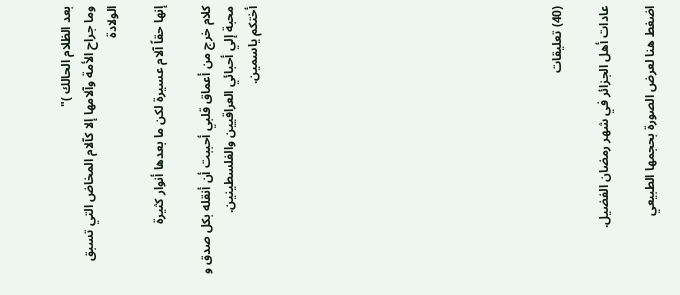بعد الظلام الحالك )"
وما جراح الأمة وآلامها إلا كآلام المخاض التي تسبق الولادة

إنها حقاً آلام عسيرة لكن ما بعدها أنوار كثيرة

كلام خرج من أعماق قلبي أحببت أن أنقله بكل صدق و محبة إلي أحبائي العراقيين والفلسطينين.
أختكم ياسمين.












(40) تعليقات

عادات أهل الجزائر في شهر رمضان الفضيل.

اضغط هنا لعرض الصورة بحجمها الطبيعي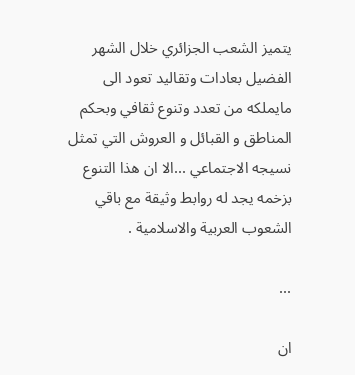يتميز الشعب الجزائري خلال الشهر الفضيل بعادات وتقاليد تعود الى مايملكه من تعدد وتنوع ثقافي وبحكم المناطق و القبائل و العروش التي تمثل نسيجه الاجتماعي ...الا ان هذا التنوع بزخمه يجد له روابط وثيقة مع باقي الشعوب العربية والاسلامية .

...

ان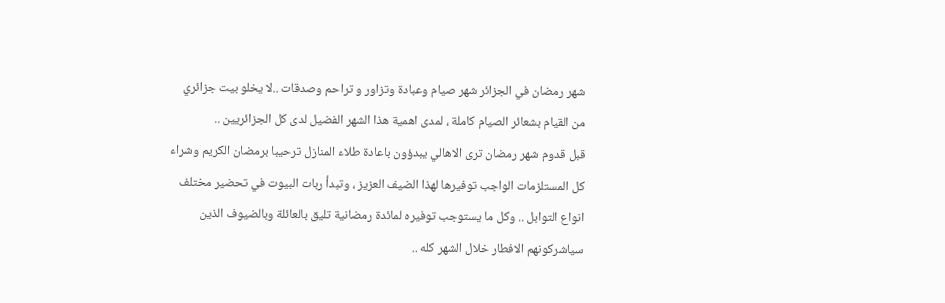شهر رمضان في الجزائر شهر صيام وعبادة وتزاور و تراحم وصدقات ..لا يخلو بيت جزائري من القيام بشعائر الصيام كاملة ، لمدى اهمية هذا الشهر الفضيل لدى كل الجزائريين ..
قبل قدوم شهر رمضان ترى الاهالي يبدؤون باعادة طلاء المنازل ترحيبا برمضان الكريم وشراء كل المستلزمات الواجب توفيرها لهذا الضيف العزيز ، وتبدأ ربات البيوت في تحضير مختلف انواع التوابل .. وكل ما يستوجب توفيره لمائدة رمضانية تليق بالعائلة وبالضيوف الذين سياشركونهم الافطار خلال الشهر كله ..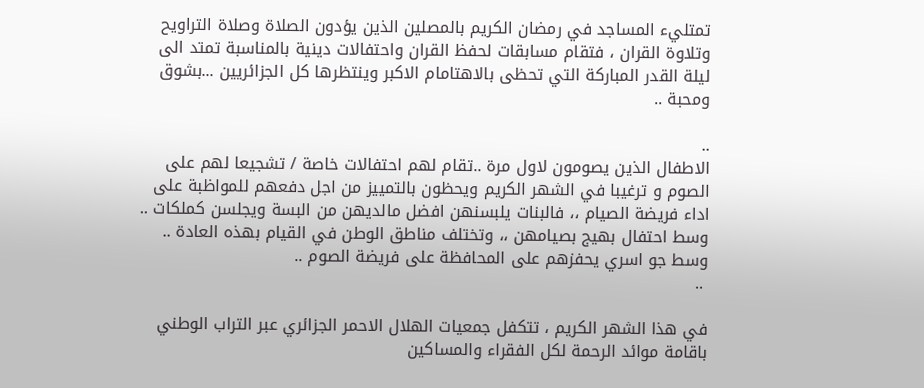تمتليء المساجد في رمضان الكريم بالمصلين الذين يؤدون الصلاة وصلاة التراويح وتلاوة القران ، فتقام مسابقات لحفظ القران واحتفالات دينية بالمناسبة تمتد الى ليلة القدر المباركة التي تحظى بالاهتامام الاكبر وينتظرها كل الجزائريين ...بشوق ومحبة ..

..
الاطفال الذين يصومون لاول مرة ..تقام لهم احتفالات خاصة / تشجيعا لهم على الصوم و ترغيبا في الشهر الكريم ويحظون بالتمييز من اجل دفعهم للمواظبة على اداء فريضة الصيام ،، فالبنات يلبسنهن افضل مالديهن من البسة ويجلسن كملكات .. وسط احتفال بهيج بصيامهن ،، وتختلف مناطق الوطن في القيام بهذه العادة .. وسط جو اسري يحفزهم على المحافظة على فريضة الصوم ..
 ..

في هذا الشهر الكريم ، تتكفل جمعيات الهلال الاحمر الجزائري عبر التراب الوطني باقامة موائد الرحمة لكل الفقراء والمساكين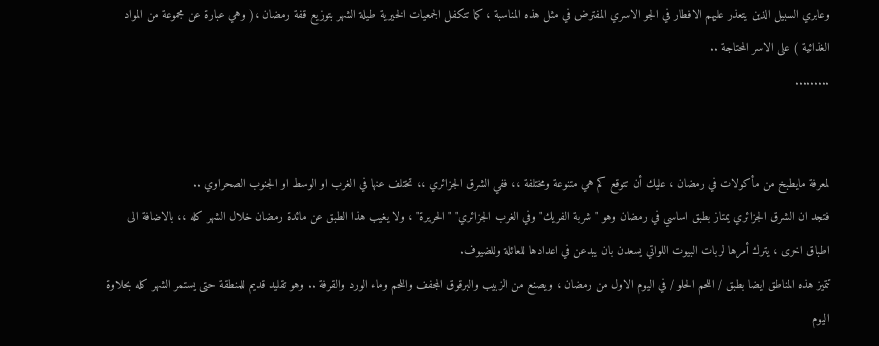وعابري السبيل الذين يتعذر عليهم الافطار في الجو الاسري المفترض في مثل هذه المناسبة ، كما تتكفل الجمعيات الخيرية طيلة الشهر بتوزيع قفة رمضان ،( وهي عبارة عن مجموعة من المواد الغذائية ) على الاسر المحتاجة ..
.........


لمعرفة مايطبخ من مأكولات في رمضان ، عليك أن تتوقع كم هي متنوعة ومختلفة ،، ففي الشرق الجزائري ،، تختلف عنها في الغرب او الوسط او الجنوب الصحراوي ..
فتجد ان الشرق الجزائري يمتاز بطبق اساسي في رمضان وهو " شربة الفريك" وفي الغرب الجزائري" "الحريرة" ، ولا يغيب هذا الطبق عن مائدة رمضان خلال الشهر كله ،، بالاضافة الى اطباق اخرى ، يترك أمرها لربات البيوت اللواتي يسعدن بان يبدعن في اعدادها للعائلة وللضيوف.
تتميز هذه المناطق ايضا بطبق / اللحم الحلو / في اليوم الاول من رمضان ، ويصنع من الزبيب والبرقوق المجفف واللحم وماء الورد والقرفة .. وهو تقليد قديم للمنطقة حتى يستمر الشهر كله بحلاوة اليوم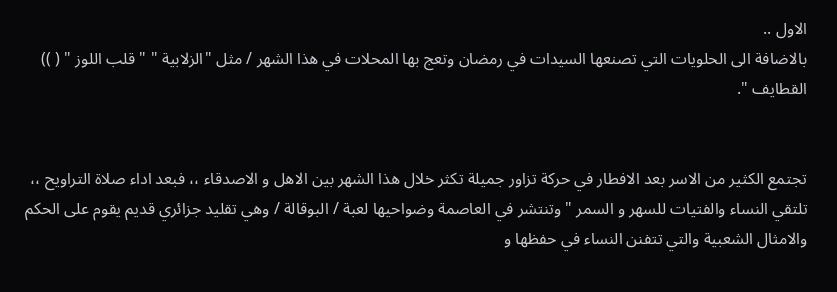الاول ..
بالاضافة الى الحلويات التي تصنعها السيدات في رمضان وتعج بها المحلات في هذا الشهر / مثل "الزلابية " " قلب اللوز " ( )) القطايف ".


تجتمع الكثير من الاسر بعد الافطار في حركة تزاور جميلة تكثر خلال هذا الشهر بين الاهل و الاصدقاء ،، فبعد اداء صلاة التراويح ،، تلتقي النساء والفتيات للسهر و السمر " وتنتشر في العاصمة وضواحيها لعبة / البوقالة / وهي تقليد جزائري قديم يقوم على الحكم والامثال الشعبية والتي تتفنن النساء في حفظها و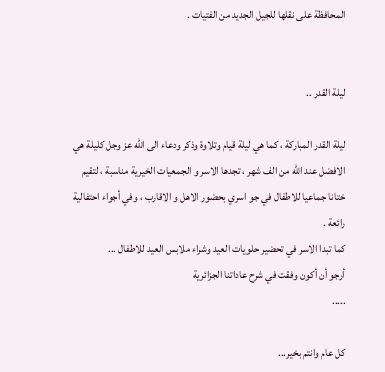المحافظة على نقلها للجيل الجديد من الفتيات .


ليلة القدر ..

ليلة القدر المباركة ، كما هي ليلة قيام وتلاوة وذكر ودعاء الى الله عز وجل كليلة هي الافضل عند الله من الف شهر ، تجدها الاسر و الجمعيات الخيرية مناسبة ، لتقيم ختانا جماعيا للاطفال في جو اسري بحضور الاهل و الاقارب ، وفي أجواء احتفالية رائعة .
كما تبدا الاسر في تحضير حلويات العيد وشراء ملابس العيد للاطفال ...
أرجو أن أكون وفقت في شرح عاداتنا الجزائرية
.....

كل عام وانتم بخير...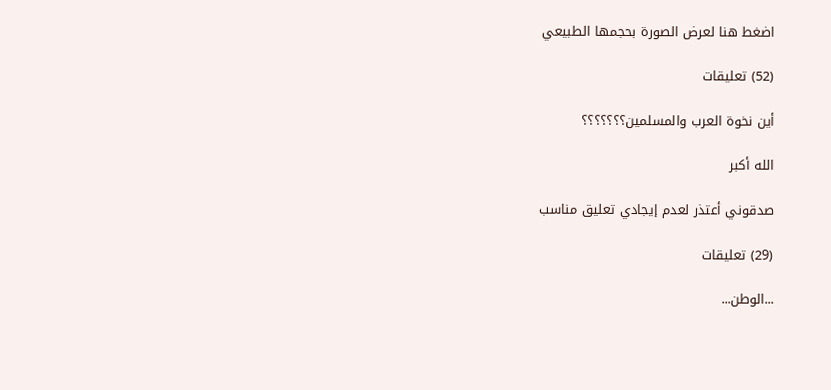اضغط هنا لعرض الصورة بحجمها الطبيعي

(52) تعليقات

أين نخوة العرب والمسلمين؟؟؟؟؟؟؟

الله أكبر

صدقوني أعتذر لعدم إيجادي تعليق مناسب

(29) تعليقات

...الوطن...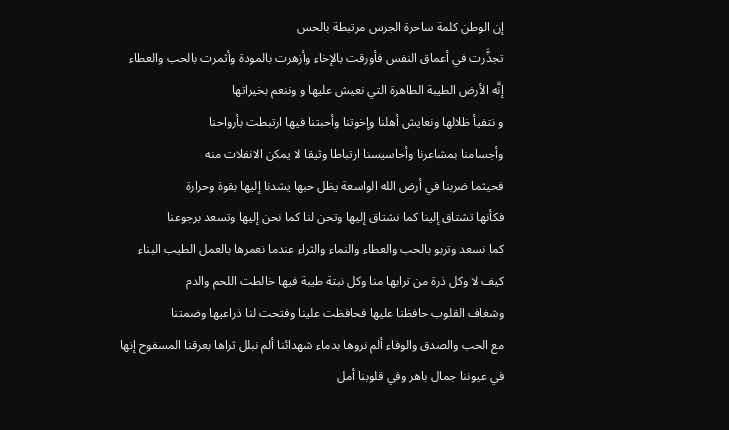إن الوطن كلمة ساحرة الجرس مرتبطة بالحس
تجذَّرت في أعماق النفس فأورقت بالإخاء وأزهرت بالمودة وأثمرت بالحب والعطاء
إنَّه الأرض الطيبة الطاهرة التي نعيش عليها و وننعم بخيراتها
و نتفيأ ظلالها ونعايش أهلنا وإخوتنا وأحبتنا فيها ارتبطت بأرواحنا
وأجسامنا بمشاعرنا وأحاسيسنا ارتباطا وثيقا لا يمكن الانفلات منه
فحيثما ضربنا في أرض الله الواسعة يظل حبها يشدنا إليها بقوة وحرارة
فكأنها تشتاق إلينا كما نشتاق إليها وتحن لنا كما نحن إليها وتسعد برجوعنا
كما نسعد وتربو بالحب والعطاء والنماء والثراء عندما نعمرها بالعمل الطيب البناء
كيف لا وكل ذرة من ترابها منا وكل نبتة طيبة فيها خالطت اللحم والدم
وشغاف القلوب حافظنا عليها فحافظت علينا وفتحت لنا ذراعيها وضمتنا
مع الحب والصدق والوفاء ألم نروها بدماء شهدائنا ألم نبلل ثراها بعرقنا المسفوح إنها
في عيوننا جمال باهر وفي قلوبنا أمل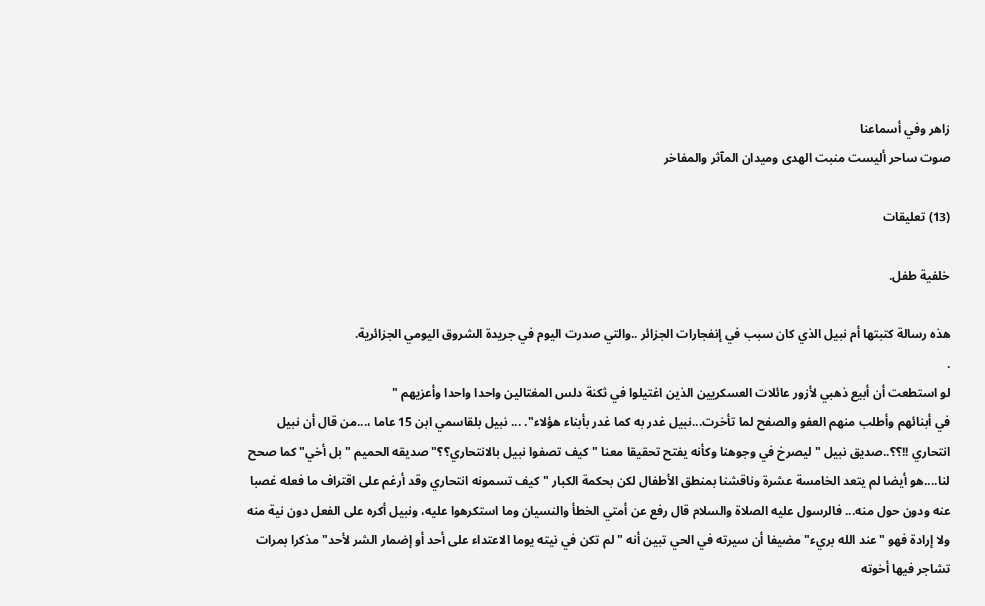زاهر وفي أسماعنا
صوت ساحر أليست منبت الهدى وميدان المآثر والمفاخر

(13) تعليقات

خلفية طفل.

هذه رسالة كتبتها أم نبيل الذي كان سبب في إنفجارات الجزائر ..والتي صدرت اليوم في جريدة الشروق اليومي الجزائرية.
.
لو استطعت أن أبيع ذهبي لأزور عائلات العسكريين الذين اغتيلوا في ثكنة دلس المغتالين واحدا واحدا وأعزيهم "
في أبنائهم وأطلب منهم العفو والصفح لما تأخرت...نبيل غدر به كما غدر بأبناء هؤلاء". ... نبيل بلقاسمي ابن 15 عاما ،...من قال أن نبيل انتحاري !!؟؟..صديق نبيل " ليصرخ في وجوهنا وكأنه يفتح تحقيقا معنا "كيف تصفوا نبيل بالانتحاري؟؟" صديقه الحميم "بل أخي" كما صحح لنا....هو أيضا لم يتعد الخامسة عشرة وناقشنا بمنطق الأطفال لكن بحكمة الكبار "كيف تسمونه انتحاري وقد أرغم على اقتراف ما فعله غصبا عنه ودون حول منه... فالرسول عليه الصلاة والسلام قال رفع عن أمتي الخطأ والنسيان وما استكرهوا عليه، ونبيل أكره على الفعل دون نية منه ولا إرادة فهو "عند الله بريء" مضيفا أن سيرته في الحي تبين أنه "لم تكن في نيته يوما الاعتداء على أحد أو إضمار الشر لأحد" مذكرا بمرات تشاجر فيها أخوته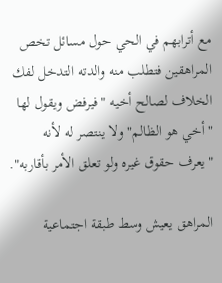مع أترابهم في الحي حول مسائل تخص المراهقين فتطلب منه والدته التدخل لفك الخلاف لصالح أخيه "فيرفض ويقول لها "أخي هو الظالم" ولا ينتصر له لأنه "يعرف حقوق غيره ولو تعلق الأمر بأقاربه".

المراهق يعيش وسط طبقة اجتماعية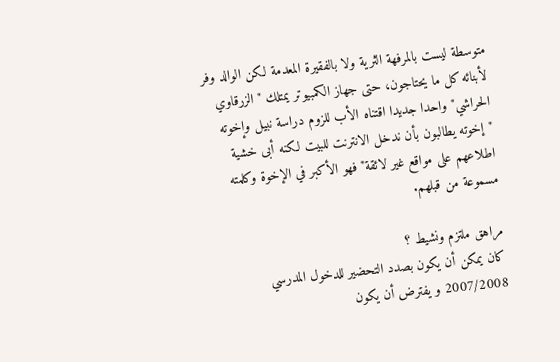متوسطة ليست بالمرفهة الثرية ولا بالفقيرة المعدمة لكن الوالد وفر لأبنائه كل ما يحتاجون، حتى جهاز الكمبيوتر يمتلك "الزرقاوي الحراشي" واحدا جديدا اقتناه الأب للزوم دراسة نبيل وإخوته "إخوته يطالبون بأن ندخل الانترنت للبيت لكنه أبى خشية اطلاعهم على مواقع غير لائقة" فهو الأكبر في الإخوة وكلمته مسموعة من قبلهم.

مراهق ملتزم ونشيط ؟
كان يمكن أن يكون بصدد التحضير للدخول المدرسي 2007/2008 و يفترض أن يكون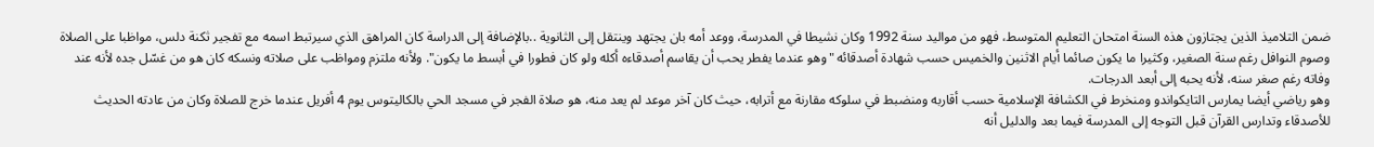ضمن التلاميذ الذين يجتازون هذه السنة امتحان التعليم المتوسط، فهو من مواليد سنة 1992 وكان نشيطا في المدرسة، ووعد أمه بان يجتهد وينتقل إلى الثانوية ..بالإضافة إلى الدراسة كان المراهق الذي سيرتبط اسمه مع تفجير ثكنة دلس، مواظبا على الصلاة وصوم النوافل رغم سنة الصغير، وكثيرا ما يكون صائما أيام الاثنين والخميس حسب شهادة أصدقائه "وهو عندما يفطر يحب أن يقاسم أصدقاءه أكله ولو كان فطورا في أبسط ما يكون". ولأنه ملتزم ومواظب على صلاته ونسكه كان هو من غسّل جده لأنه عند وفاته رغم صغر سنه، لأنه يحبه إلى أبعد الدرجات.
وهو رياضي أيضا يمارس التايكواندو ومنخرط في الكشافة الإسلامية حسب أقاربه ومنضبط في سلوكه مقارنة مع أترابه، حيث كان آخر موعد لم يعد منه، هو صلاة الفجر في مسجد الحي بالكاليتوس يوم 4 أفريل عندما خرج للصلاة وكان من عادته الحديث للأصدقاء وتدارس القرآن قبل التوجه إلى المدرسة فيما بعد والدليل أنه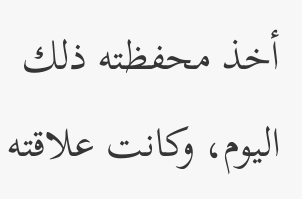أخذ محفظته ذلك اليوم، وكانت علاقته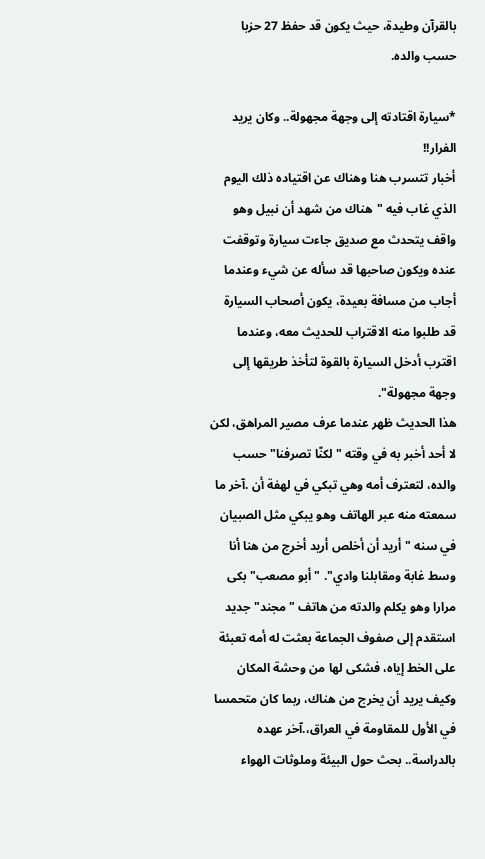بالقرآن وطيدة، حيث يكون قد حفظ 27 حزبا حسب والده.

*سيارة اقتادته إلى وجهة مجهولة.. وكان يريد الفرار!!
أخبار تتسرب هنا وهناك عن اقتياده ذلك اليوم الذي غاب فيه "هناك من شهد أن نبيل وهو واقف يتحدث مع صديق جاءت سيارة وتوقفت عنده ويكون صاحبها قد سأله عن شيء وعندما أجاب من مسافة بعيدة، يكون أصحاب السيارة قد طلبوا منه الاقتراب للحديث معه، وعندما اقترب أدخل السيارة بالقوة لتأخذ طريقها إلى وجهة مجهولة".
هذا الحديث ظهر عندما عرف مصير المراهق، لكن لا أحد أخبر به في وقته "لكنّا تصرفنا" حسب والده، لتعترف أمه وهي تبكي في لهفة أن .آخر ما سمعته منه عبر الهاتف وهو يبكي مثل الصبيان في سنه "أريد أن أخلص أريد أخرج من هنا أنا وسط غابة ومقابلنا وادي". "أبو مصعب" بكى مرارا وهو يكلم والدته من هاتف "مجند" جديد استقدم إلى صفوف الجماعة بعثت له أمه تعبئة على الخط إياه، فشكى لها من وحشة المكان وكيف يريد أن يخرج من هناك، ربما كان متحمسا في الأول للمقاومة في العراق،.آخر عهده بالدراسة.. بحث حول البيئة وملوثات الهواء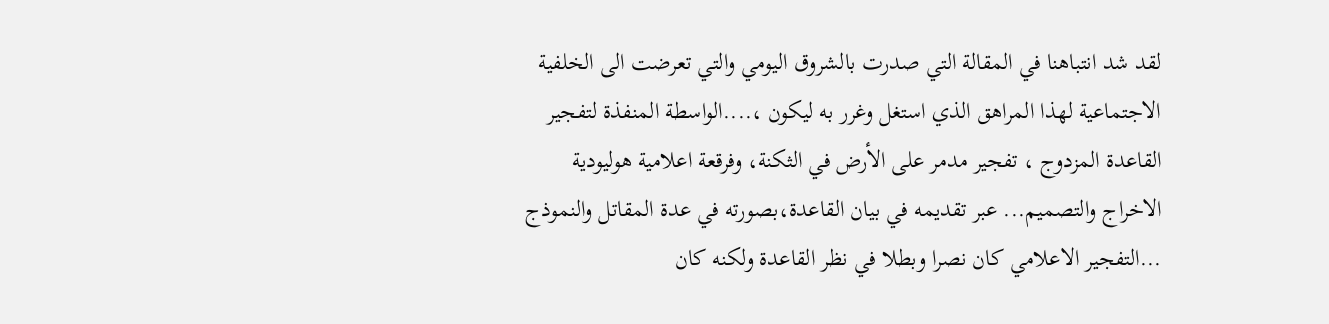لقد شد انتباهنا في المقالة التي صدرت بالشروق اليومي والتي تعرضت الى الخلفية الاجتماعية لهذا المراهق الذي استغل وغرر به ليكون ،....الواسطة المنفذة لتفجير القاعدة المزدوج ، تفجير مدمر على الأرض في الثكنة، وفرقعة اعلامية هوليودية الاخراج والتصميم... عبر تقديمه في بيان القاعدة،بصورته في عدة المقاتل والنموذج ...التفجير الاعلامي كان نصرا وبطلا في نظر القاعدة ولكنه كان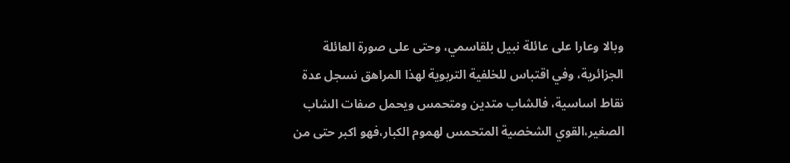وبالا وعارا على عائلة نبيل بلقاسمي، وحتى على صورة العائلة الجزائرية، وفي اقتباس للخلفية التربوية لهذا المراهق نسجل عدة نقاط اساسية، فالشاب متدين ومتحمس ويحمل صفات الشاب الصغير،القوي الشخصية المتحمس لهموم الكبار،فهو اكبر حتى من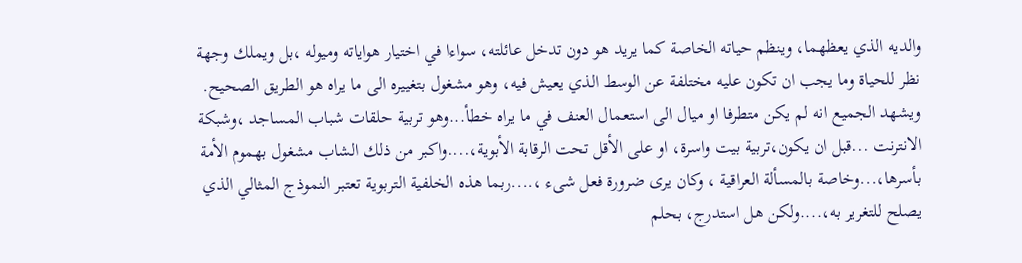والديه الذي يعظهما، وينظم حياته الخاصة كما يريد هو دون تدخل عائلته، سواءا في اختيار هواياته وميوله ،بل ويملك وجهة نظر للحياة وما يجب ان تكون عليه مختلفة عن الوسط الذي يعيش فيه، وهو مشغول بتغييره الى ما يراه هو الطريق الصحيح. ويشهد الجميع انه لم يكن متطرفا او ميال الى استعمال العنف في ما يراه خطأ...وهو تربية حلقات شباب المساجد ،وشبكة الانترنت ...قبل ان يكون،تربية بيت واسرة، او على الأقل تحت الرقابة الأبوية،....واكبر من ذلك الشاب مشغول بهموم الأمة بأسرها،...وخاصة بالمسألة العراقية ، وكان يرى ضرورة فعل شىء ،....ربما هذه الخلفية التربوية تعتبر النموذج المثالي الذي يصلح للتغرير به،....ولكن هل استدرج، بحلم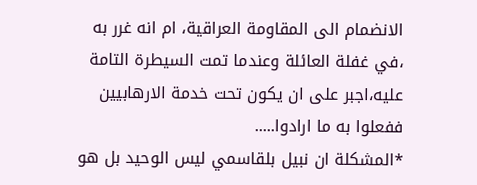الانضمام الى المقاومة العراقية، ام انه غرر به ،في غفلة العائلة وعندما تمت السيطرة التامة عليه،اجبر على ان يكون تحت خدمة الارهابيين ففعلوا به ما ارادوا.....
*المشكلة ان نبيل بلقاسمي ليس الوحيد بل هو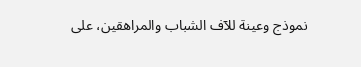نموذج وعينة للآف الشباب والمراهقين، على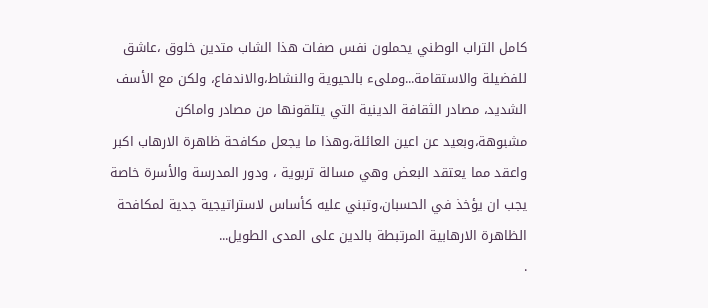كامل التراب الوطني يحملون نفس صفات هذا الشاب متدين خلوق ،عاشق للفضيلة والاستقامة...وملىء بالحيوية والنشاط،والاندفاع، ولكن مع الأسف الشديد، مصادر الثقافة الدينية التي يتلقونها من مصادر واماكن مشبوهة،وبعيد عن اعين العائلة،وهذا ما يجعل مكافحة ظاهرة الارهاب اكبر واعقد مما يعتقد البعض وهي مسالة تربوية ، ودور المدرسة والأسرة خاصة يجب ان يؤخذ في الحسبان،وتبني عليه كأساس لاستراتيجية جدية لمكافحة الظاهرة الارهابية المرتبطة بالدين على المدى الطويل...
.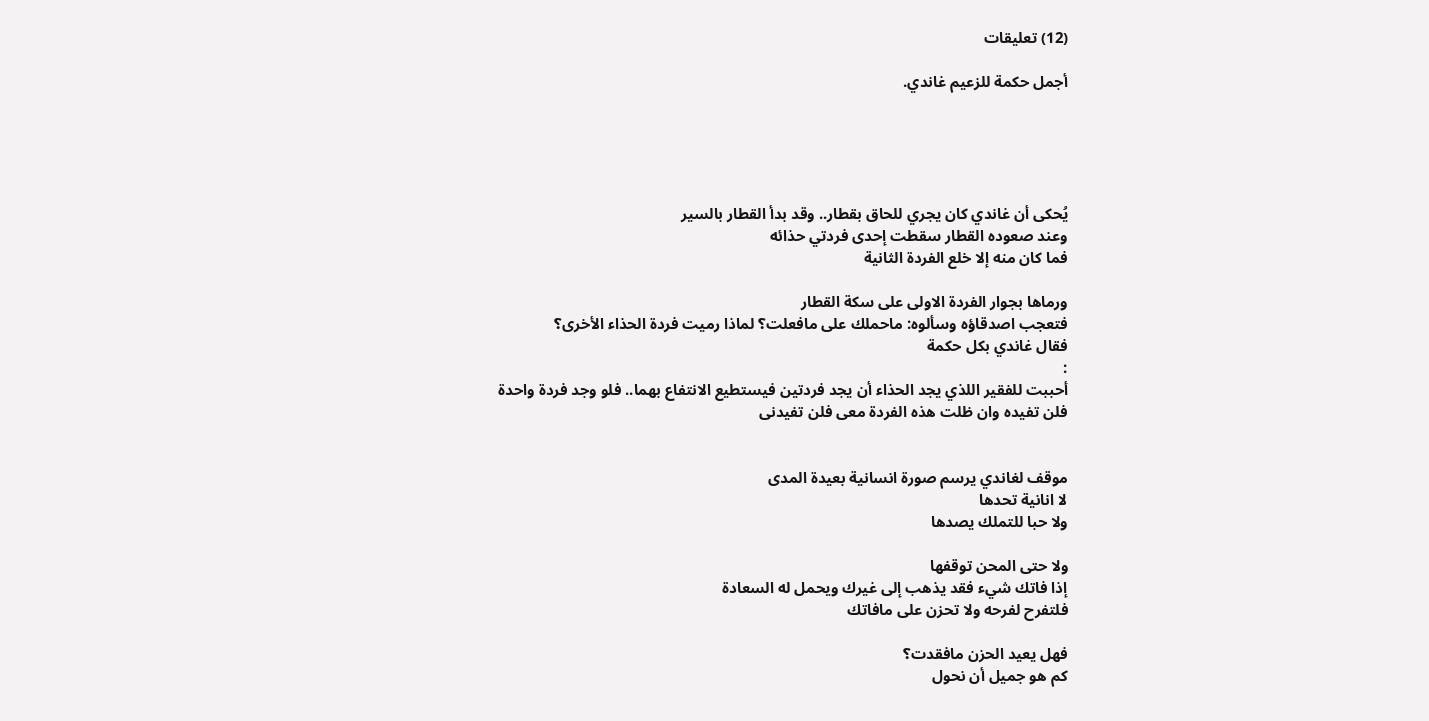(12) تعليقات

أجمل حكمة للزعيم غاندي.





يُحكى أن غاندي كان يجري للحاق بقطار.. وقد بدأ القطار بالسير
وعند صعوده القطار سقطت إحدى فردتي حذائه
فما كان منه إلا خلع الفردة الثانية

ورماها بجوار الفردة الاولى على سكة القطار
فتعجب اصدقاؤه وسألوه: ماحملك على مافعلت؟ لماذا رميت فردة الحذاء الأخرى؟
فقال غاندي بكل حكمة
:
أحببت للفقير اللذي يجد الحذاء أن يجد فردتين فيستطيع الانتفاع بهما.. فلو وجد فردة واحدة
فلن تفيده وان ظلت هذه الفردة معى فلن تفيدنى


موقف لغاندي يرسم صورة انسانية بعيدة المدى
لا انانية تحدها
ولا حبا للتملك يصدها

ولا حتى المحن توقفها
إذا فاتك شيء فقد يذهب إلى غيرك ويحمل له السعادة
فلتفرح لفرحه ولا تحزن على مافاتك

فهل يعيد الحزن مافقدت؟
كم هو جميل أن نحول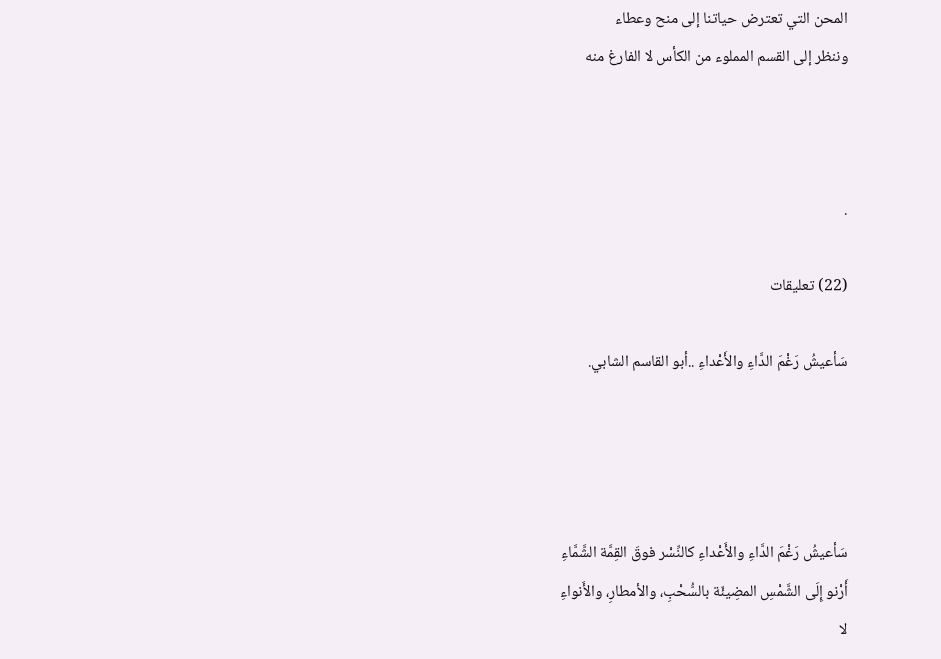المحن التي تعترض حياتنا إلى منح وعطاء
وننظر إلى القسم المملوء من الكأس لا الفارغ منه



.

(22) تعليقات

سَأعيشُ رَغْمَ الدَّاءِ والأَعْداءِ ..أبو القاسم الشابي.




سَأعيشُ رَغْمَ الدَّاءِ والأَعْداءِ كالنِّسْر فوقَ القِمَّة الشَّمَّاءِ
أَرْنو إِلَى الشَّمْسِ المضِيئّة بالسُّحْبِ، والأمطارِ، والأَنواءِ
لا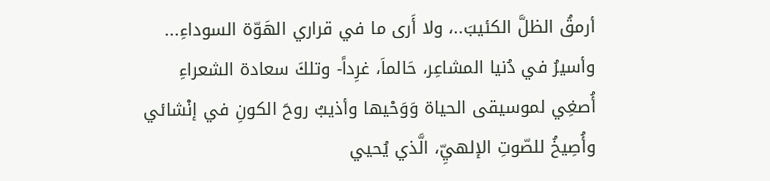أرمقُ الظلَّ الكئيبَ..، ولا أَرى ما في قراري الهَوّة السوداءِ...
وأسيرُ في دُنيا المشاعِر، حَالماَ، غرِداً- وتلكَ سعادة الشعراءِ
أُصغِي لموسيقى الحياة وَوَحْيها وأذيبُ روحَ الكونِ في إنْشائي
وأُصِيخُ للصّوتِ الإلهيِّ، الَّذي يُحيي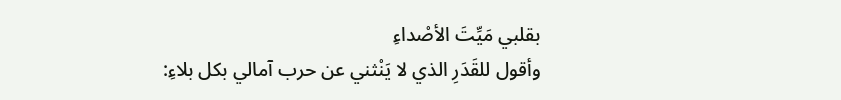بقلبي مَيِّتَ الأصْداءِ
وأقول للقَدَرِ الذي لا يَنْثني عن حرب آمالي بكل بلاءِ: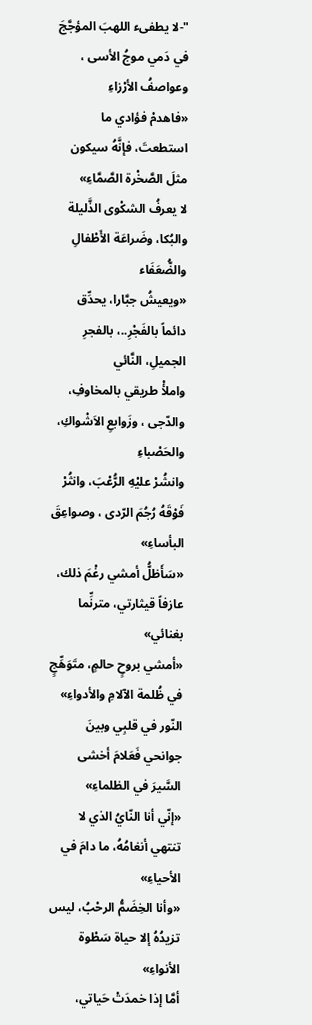"-لا يطفىء اللهبَ المؤجَّجَ في دَمي موجُ الأسى ، وعواصفُ الأرْزاءِ
«فاهدمْ فؤادي ما استطعتَ، فإنَّهُ سيكون مثلَ الصَّخْرة الصَّمَّاءِ»
لا يعرفُ الشكْوى الذَّليلة والبُكا، وضَراعَة الأَطْفالِ والضُّعَفَاء
«ويعيشُ جبَّارا، يحدِّق دائماً بالفَجْرِ..، بالفجرِ الجميلِ، النَّائي
واملأْ طريقي بالمخاوفِ، والدّجى ، وزَوابعِ الاَشْواكِ، والحَصْباءِ
وانشُرْ عليْهِ الرُّعْبَ، وانثُرْ فَوْقَهُ رُجُمَ الرّدى ، وصواعِقَ البأساءِ»
«سَأَظلُّ أمشي رغْمَ ذلك، عازفاً قيثارتي، مترنِّما بغنائي»
«أمشي بروحٍ حالمٍ، متَوَهِّجٍ في ظُلمة الآلامِ والأدواءِ»
النّور في قلبِي وبينَ جوانحي فَعَلامَ أخشى السَّيرَ في الظلماءِ»
«إنّي أنا النّايُ الذي لا تنتهي أنغامُهُ، ما دامَ في الأحياءِ»
«وأنا الخِضَمُّ الرحْبُ، ليس تزيدُهُ إلا حياة سَطْوة الأنواءِ»
أمَّا إذا خمدَتْ حَياتي،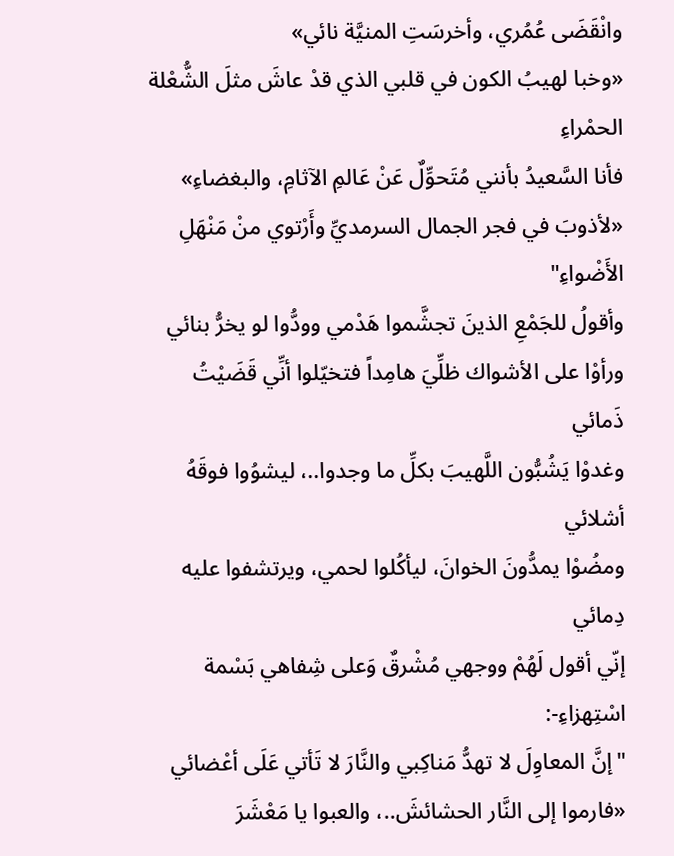وانْقَضَى عُمُري، وأخرسَتِ المنيَّة نائي»
«وخبا لهيبُ الكون في قلبي الذي قدْ عاشَ مثلَ الشُّعْلة الحمْراءِ
فأنا السَّعيدُ بأنني مُتَحوِّلٌ عَنْ عَالمِ الآثامِ، والبغضاءِ»
«لأذوبَ في فجر الجمال السرمديِّ وأَرْتوي منْ مَنْهَلِ الأَضْواءِ"
وأقولُ للجَمْعِ الذينَ تجشَّموا هَدْمي وودُّوا لو يخرُّ بنائي
ورأوْا على الأشواك ظلِّيَ هامِداً فتخيّلوا أنِّي قَضَيْتُ ذَمائي
وغدوْا يَشُبُّون اللَّهيبَ بكلِّ ما وجدوا..، ليشوُوا فوقَهُ أشلائي
ومضُوْا يمدُّونَ الخوانَ، ليأكُلوا لحمي، ويرتشفوا عليه دِمائي
إنّي أقول لَهُمْ ووجهي مُشْرقٌ وَعلى شِفاهي بَسْمة اسْتِهزاءِ-:
"إنَّ المعاوِلَ لا تهدُّ مَناكِبي والنَّارَ لا تَأتي عَلَى أعْضائي
«فارموا إلى النَّار الحشائشَ..، والعبوا يا مَعْشَرَ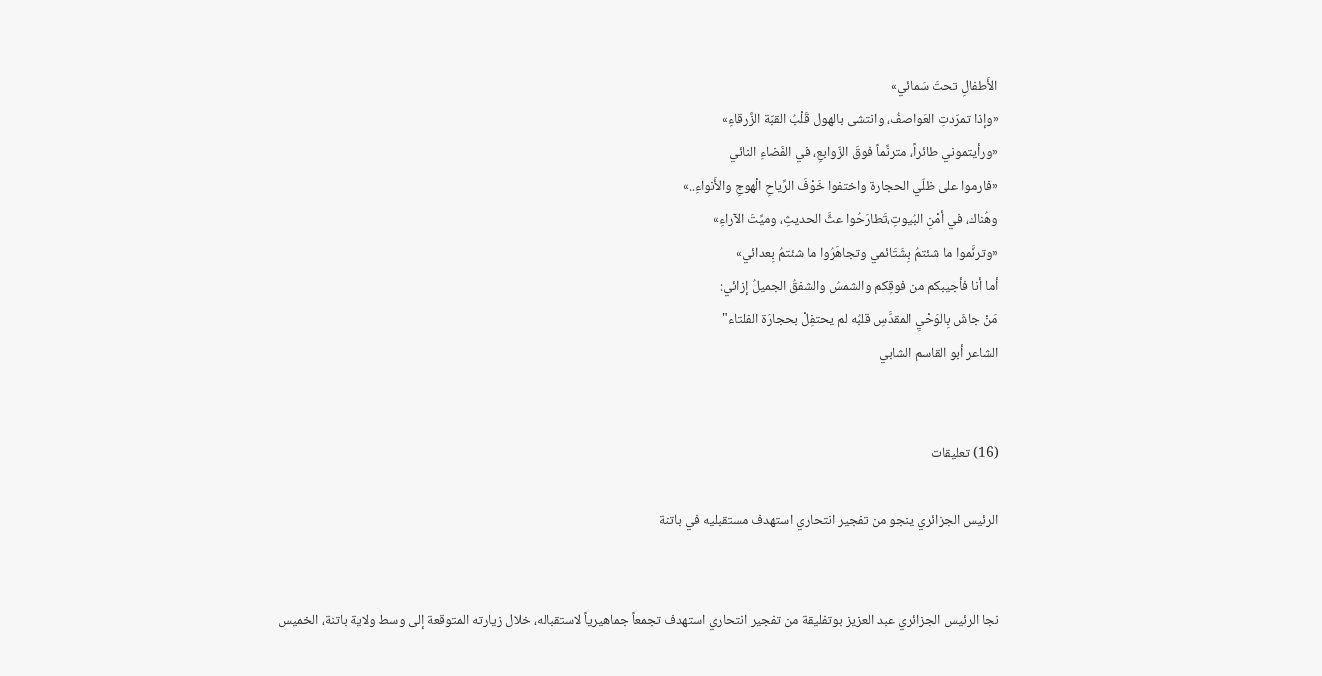الأَطفالِ تحتَ سَمائي»
«وإذا تمرّدتِ العَواصفُ، وانتشى بالهول قَلْبُ القبّة الزَّرقاءِ»
«ورأيتموني طائراً، مترنِّماً فوقَ الزّوابعِ، في الفَضاءِ النائي
«فارموا على ظلّي الحجارة واختفوا خَوْفَ الرِّياحِ الْهوجِ والأَنواءِ..»
وهُناك، في أمْنِ البُيوتِ،تَطارَحُوا عثَّ الحديثِ، وميِّتَ الآراءِ»
«وترنَّموا ما شئتمُ بِشَتَائمي وتجاهَرُوا ما شئتمُ بِعدائي»
أما أنا فأجيبكم من فوقِكم والشمسُ والشفقُ الجميلُ إزائي:
مَنْ جاشَ بِالوَحْيِ المقدَّسِ قلبُه لم يحتفِلْ بحجارَة الفلتاء"
الشاعر أبو القاسم الشابي


(16) تعليقات

الرئيس الجزائري ينجو من تفجير انتحاري استهدف مستقبليه في باتنة


نجا الرئيس الجزائري عبد العزيز بوتفليقة من تفجير انتحاري استهدف تجمعاً جماهيرياً لاستقباله، خلال زيارته المتوقعة إلى وسط ولاية باتنة، الخميس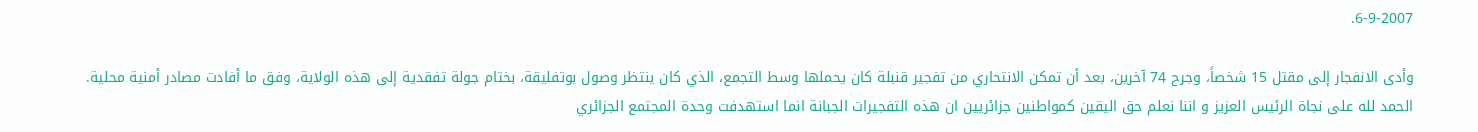6-9-2007.

وأدى الانفجار إلى مقتل 15 شخصاً، وجرح 74 آخرين، بعد أن تمكن الانتحاري من تفجير قنبلة كان يحملها وسط التجمع، الذي كان ينتظر وصول بوتفليقة، بختام جولة تفقدية إلى هذه الولاية، وفق ما أفادت مصادر أمنية محلية.
الحمد لله على نجاة الرئيس العزيز و اننا نعلم حق اليقين كمواطنين جزائريين ان هذه التفجيرات الجبانة انما استهدفت وحدة المجتمع الجزائري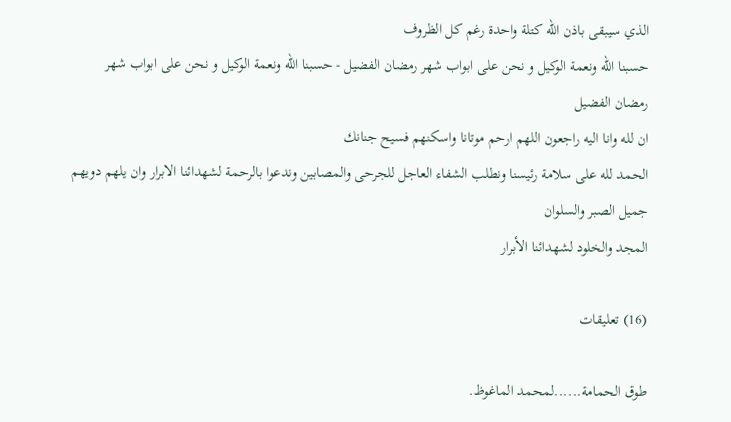الذي سيبقى باذن الله كتلة واحدة رغم كل الظروف
حسبنا الله ونعمة الوكيل و نحن على ابواب شهر رمضان الفضيل - حسبنا الله ونعمة الوكيل و نحن على ابواب شهر رمضان الفضيل
ان لله وانا اليه راجعون اللهم ارحم موتانا واسكنهم فسيح جنانك
الحمد لله على سلامة رئيسنا ونطلب الشفاء العاجل للجرحى والمصابين وندعوا بالرحمة لشهدائنا الابرار وان يلهم دويهم جميل الصبر والسلوان
المجد والخلود لشهدائنا الأبرار

(16) تعليقات

طوق الحمامة......لمحمد الماغوظ.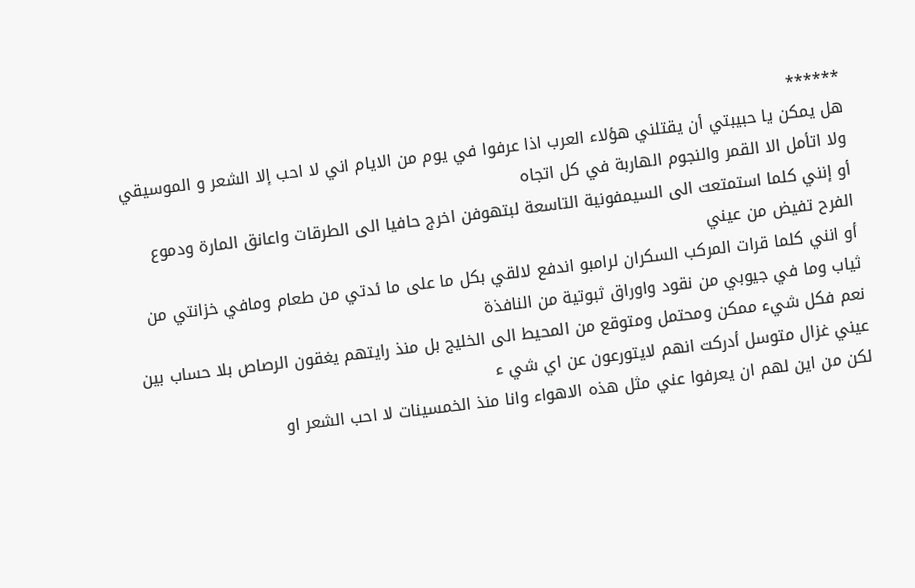******
هل يمكن يا حبيبتي أن يقتلني هؤلاء العرب اذا عرفوا في يوم من الايام اني لا احب إلا الشعر و الموسيقي ولا اتأمل الا القمر والنجوم الهاربة في كل اتجاه
أو إنني كلما استمتعت الى السيمفونية التاسعة لبتهوفن اخرج حافيا الى الطرقات واعانق المارة ودموع الفرح تفيض من عيني
أو انني كلما قرات المركب السكران لرامبو اندفع لالقي بكل ما على ما ئدتي من طعام ومافي خزانتي من ثياب وما في جيوبي من نقود واوراق ثبوتية من النافذة
نعم فكل شيء ممكن ومحتمل ومتوقع من المحيط الى الخليج بل منذ رايتهم يغقون الرصاص بلا حساب بين عيني غزال متوسل أدركت انهم لايتورعون عن اي شي ء
لكن من اين لهم ان يعرفوا عني مثل هذه الاهواء وانا منذ الخمسينات لا احب الشعر او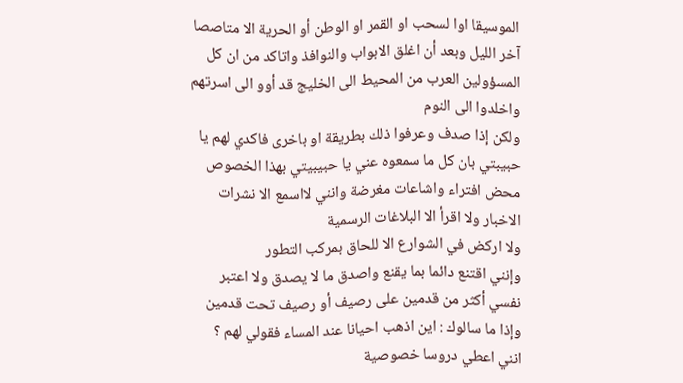الموسيقا اوا لسحب او القمر او الوطن أو الحرية الا متاصصا آخر الليل وبعد أن اغلق الابواب والنوافذ واتاكد من ان كل المسؤولين العرب من المحيط الى الخليج قد أوو الى اسرتهم واخلدوا الى النوم
ولكن إذا صدف وعرفوا ذلك بطريقة او باخرى فاكدي لهم يا حبيبتي بان كل ما سمعوه عني يا حبيبيتي بهذا الخصوص محض افتراء واشاعات مغرضة وانني لااسمع الا نشرات الاخبار ولا اقرأ الا البلاغات الرسمية
ولا اركض في الشوارع الا للحاق بمركب التطور
وإنني اقتنع دائما بما يقنع واصدق ما لا يصدق ولا اعتبر نفسي أكثر من قدمين على رصيف أو رصيف تحت قدمين
وإذا ما سالوك : اين اذهب احيانا عند المساء فقولي لهم ؟ انني اعطي دروسا خصوصية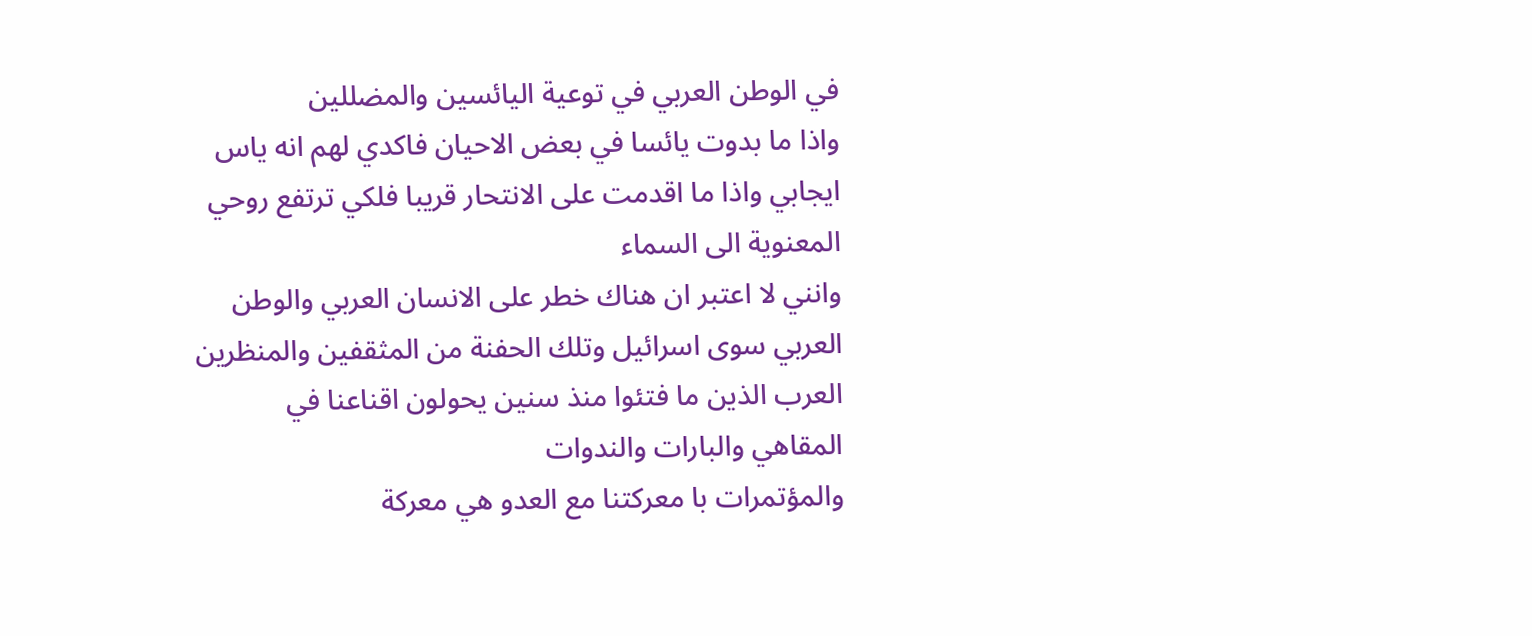في الوطن العربي في توعية اليائسين والمضللين
واذا ما بدوت يائسا في بعض الاحيان فاكدي لهم انه ياس ايجابي واذا ما اقدمت على الانتحار قريبا فلكي ترتفع روحي المعنوية الى السماء
وانني لا اعتبر ان هناك خطر على الانسان العربي والوطن العربي سوى اسرائيل وتلك الحفنة من المثقفين والمنظرين العرب الذين ما فتئوا منذ سنين يحولون اقناعنا في المقاهي والبارات والندوات
والمؤتمرات با معركتنا مع العدو هي معركة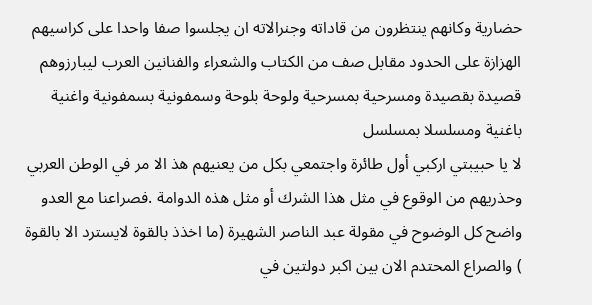حضارية وكانهم ينتظرون من قاداته وجنرالاته ان يجلسوا صفا واحدا على كراسيهم الهزازة على الحدود مقابل صف من الكتاب والشعراء والفنانين العرب ليبارزوهم قصيدة بقصيدة ومسرحية بمسرحية ولوحة بلوحة وسمفونية بسمفونية واغنية باغنية ومسلسلا بمسلسل
لا يا حبيبتي اركبي أول طائرة واجتمعي بكل من يعنيهم هذ الا مر في الوطن العربي وحذريهم من الوقوع في مثل هذا الشرك أو مثل هذه الدوامة .فصراعنا مع العدو واضح كل الوضوح في مقولة عبد الناصر الشهيرة (ما اخذذ بالقوة لايسترد الا بالقوة ) والصراع المحتدم الان بين اكبر دولتين في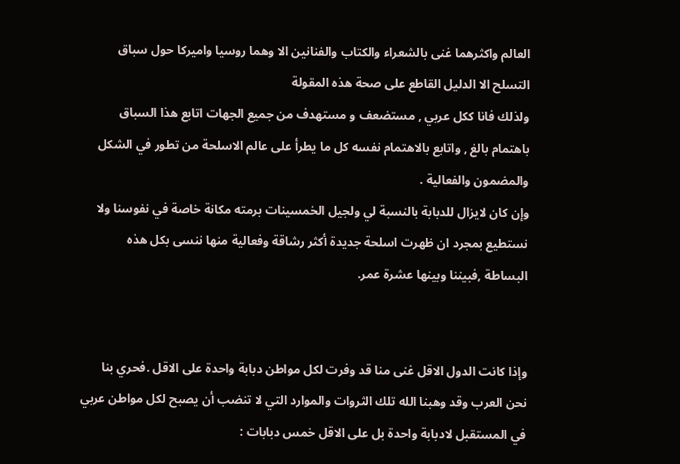العالم واكثرهما غنى بالشعراء والكتاب والفنانين الا وهما روسيا واميركا حول سباق التسلح الا الدليل القاطع على صحة هذه المقولة
ولذلك فانا ككل عربي , مستضعف و مستهدف من جميع الجهات اتابع هذا السباق باهتمام بالغ , واتابع بالاهتمام نفسه كل ما يطرأ على عالم الاسلحة من تطور في الشكل والمضمون والفعالية .
وإن كان لايزال للدبابة بالنسبة لي ولجيل الخمسينات برمته مكانة خاصة في نفوسنا ولا نستطيع بمجرد ان ظهرت اسلحة جديدة أكثر رشاقة وفعالية منها ننسى بكل هذه البساطة ,فبيننا وبينها عشرة عمر.


وإذا كانت الدول الاقل غنى منا قد وفرت لكل مواطن دبابة واحدة على الاقل .فحري بنا نحن العرب وقد وهبنا الله تلك الثروات والموارد التي لا تنضب أن يصبح لكل مواطن عربي في المستقبل لادبابة واحدة بل على الاقل خمس دبابات :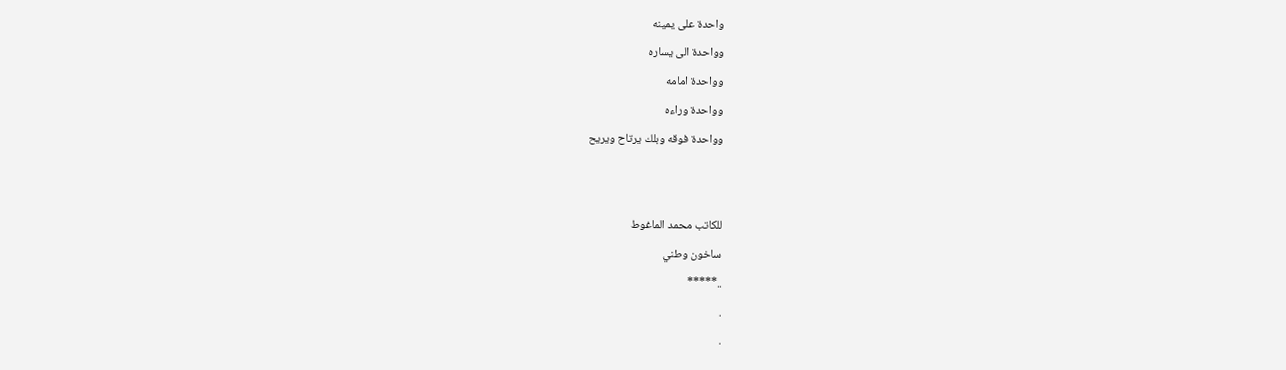واحدة على يمينه
وواحدة الى يساره
وواحدة امامه
وواحدة وراءه
وواحدة فوقه وبلك يرتاح ويريح


للكاتب محمد الماغوط
ساخون وطني
..*****
.
.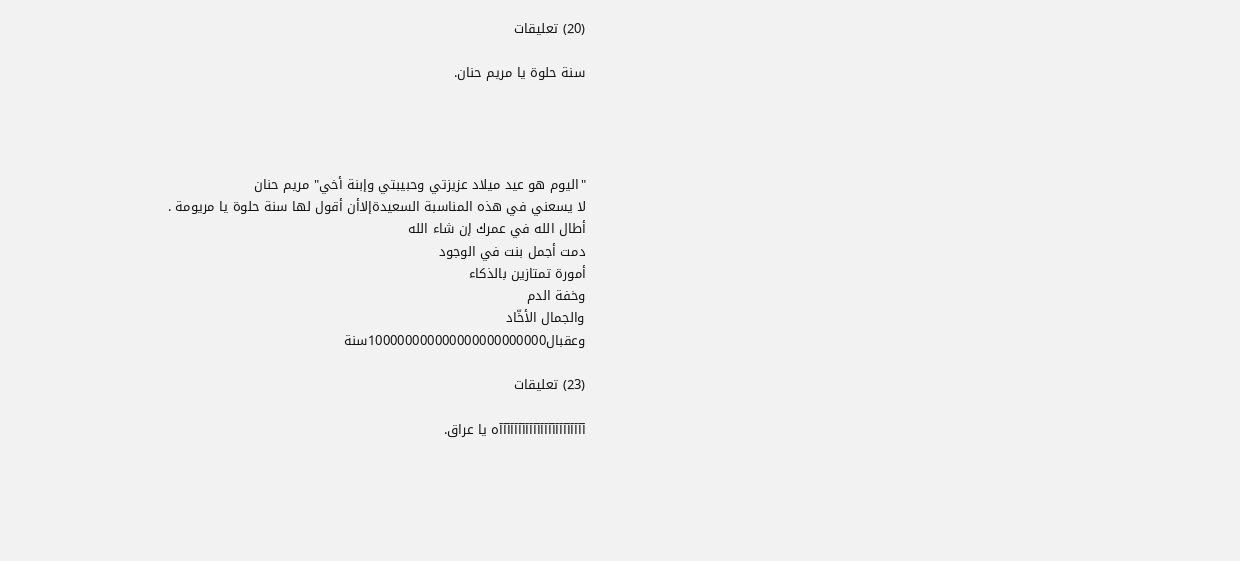(20) تعليقات

سنة حلوة يا مريم حنان.




"اليوم هو عيد ميلاد عزيزتي وحبيبتي وإبنة أخي" مريم حنان
لا يسعني في هذه المناسبة السعيدةإلاأن أقول لها سنة حلوة يا مريومة .
أطال الله في عمرك إن شاء الله
دمت أجمل بنت في الوجود
أمورة تمتازين بالذكاء
وخفة الدم
والجمال الأخّاد
وعقبال100000000000000000000000سنة

(23) تعليقات

آآآآآآآآآآآآآآآآآآآآآآآه يا عراق.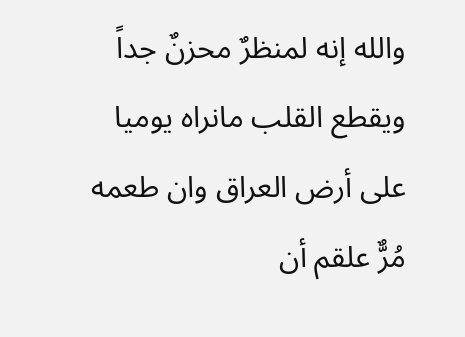والله إنه لمنظرٌ محزنٌ جداً ويقطع القلب مانراه يوميا على أرض العراق وان طعمه مُرٌّ علقم أن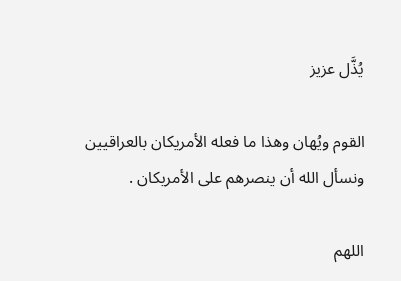يُذَّل عزيز

القوم ويُهان وهذا ما فعله الأمريكان بالعراقيين ونسأل الله أن ينصرهم على الأمريكان .

اللهم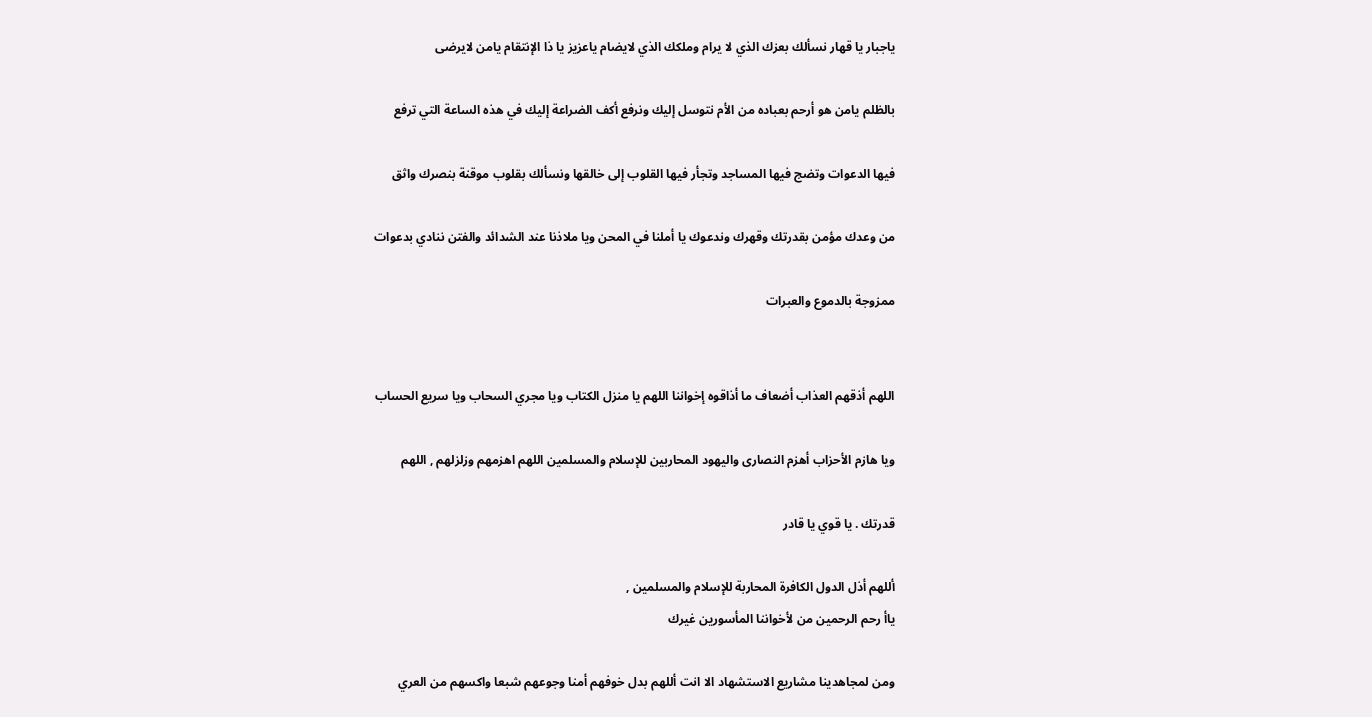ياجبار يا قهار نسألك بعزك الذي لا يرام وملكك الذي لايضام ياعزيز يا ذا الإنتقام يامن لايرضى

بالظلم يامن هو أرحم بعباده من الأم نتوسل إليك ونرفع أكف الضراعة إليك في هذه الساعة التي ترفع

فيها الدعوات وتضج فيها المساجد وتجأر فيها القلوب إلى خالقها ونسألك بقلوب موقنة بنصرك واثق

من وعدك مؤمن بقدرتك وقهرك وندعوك يا أملنا في المحن ويا ملاذنا عند الشدائد والفتن ننادي بدعوات

ممزوجة بالدموع والعبرات


اللهم أذقهم العذاب أضعاف ما أذاقوه إخواننا اللهم يا منزل الكتاب ويا مجري السحاب ويا سريع الحساب

ويا هازم الأحزاب أهزم النصارى واليهود المحاربين للإسلام والمسلمين اللهم اهزمهم وزلزلهم , اللهم

قدرتك . يا قوي يا قادر

أللهم أذل الدول الكافرة المحاربة للإسلام والمسلمين ,
ياأ رحم الرحمين من لأخواننا المأسورين غيرك

ومن لمجاهدينا مشاريع الاستشهاد الا انت أللهم بدل خوفهم أمنا وجوعهم شبعا واكسهم من العري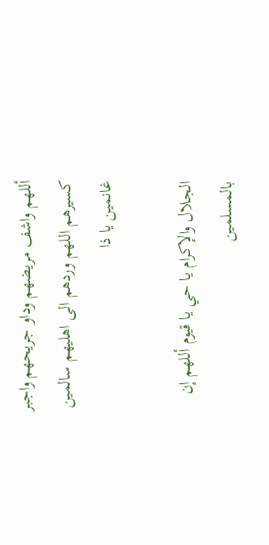أللهم واشف مريضهم وداو جريحهم واجبر كسيرهم اللهم وردهم الى اهليهم سالمين غانمين يا ذا

الجلال والإكرام يا حي يا قيوم أللهم إن بالمسلمين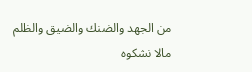من الجهد والضنك والضيق والظلم مالا نشكوه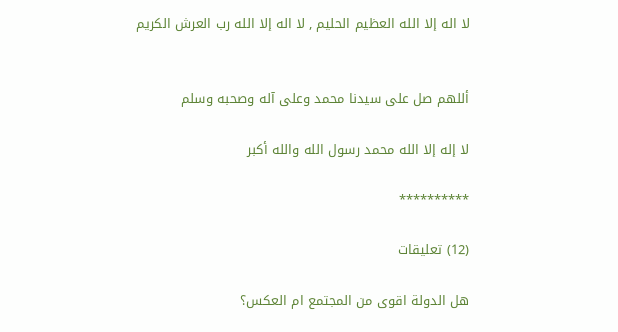لا اله إلا الله العظيم الحليم , لا اله إلا الله رب العرش الكريم


أللهم صل على سيدنا محمد وعلى آله وصحبه وسلم

لا إله إلا الله محمد رسول الله والله أكبر

**********

(12) تعليقات

هل الدولة اقوى من المجتمع ام العكس؟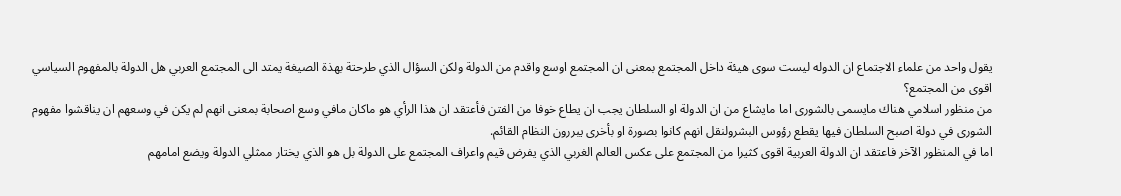يقول واحد من علماء الاجتماع ان الدوله ليست سوى هيئة داخل المجتمع بمعنى ان المجتمع اوسع واقدم من الدولة ولكن السؤال الذي طرحتة بهذة الصيغة يمتد الى المجتمع العربي هل الدولة بالمفهوم السياسي اقوى من المجتمع؟
من منظور اسلامي هناك مايسمى بالشورى اما مايشاع من ان الدولة او السلطان يجب ان يطاع خوفا من الفتن فأعتقد ان هذا الرأي هو ماكان مافي وسع اصحابة بمعنى انهم لم يكن في وسعهم ان يناقشوا مفهوم الشورى في دولة اصبح السلطان فيها يقطع رؤوس البشرولنقل انهم كانوا بصورة او بأخرى يبررون النظام القائم.
اما في المنظور الآخر فاعتقد ان الدولة العربية اقوى كثيرا من المجتمع على عكس العالم الغربي الذي يفرض قيم واعراف المجتمع على الدولة بل هو الذي يختار ممثلي الدولة ويضع امامهم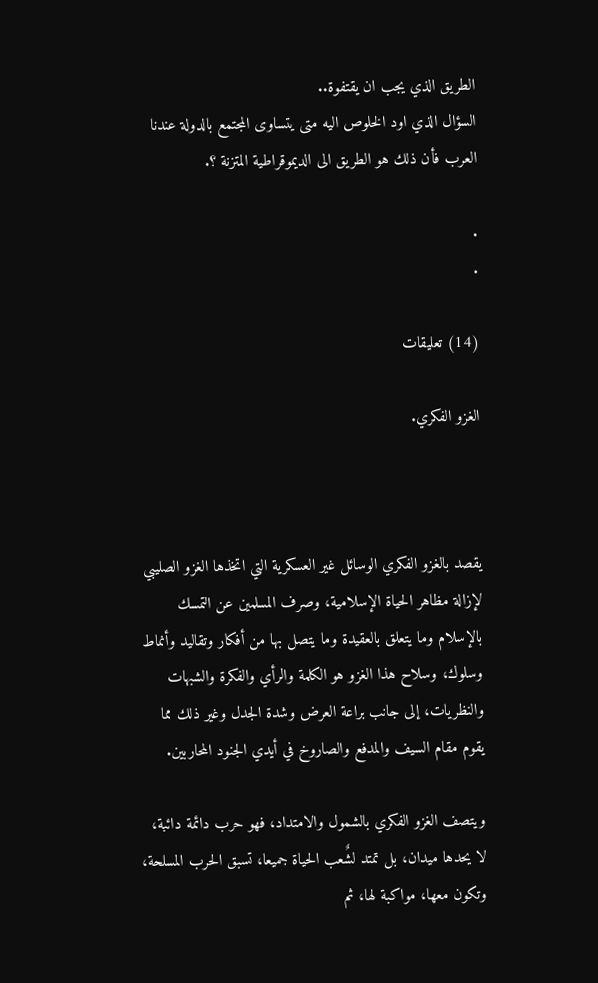الطريق الذي يجب ان يقتفوة..
السؤال الذي اود الخلوص اليه متى يتساوى المجتمع بالدولة عندنا  العرب فأن ذلك هو الطريق الى الديموقراطية المتزنة ؟.

.
.

(14) تعليقات

الغزو الفكري.



يقصد بالغزو الفكري الوسائل غير العسكرية التي اتخذها الغزو الصليبي لإزالة مظاهر الحياة الإسلامية، وصرف المسلمين عن التمسك بالإسلام وما يتعلق بالعقيدة وما يتصل بها من أفكار وتقاليد وأنماط وسلوك، وسلاح هذا الغزو هو الكلمة والرأي والفكرة والشبهات والنظريات، إلى جانب براعة العرض وشدة الجدل وغير ذلك مما يقوم مقام السيف والمدفع والصاروخ في أيدي الجنود المحاربين.

ويتصف الغزو الفكري بالشمول والامتداد، فهو حرب دائمة دائبة، لا يحدها ميدان، بل تمتد لشٌعب الحياة جميعا، تسبق الحرب المسلحة، وتكون معها، مواكبة لها، ثم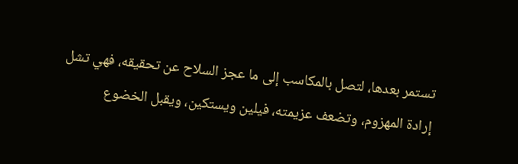تستمر بعدها، لتصل بالمكاسب إلى ما عجز السلاح عن تحقيقه، فهي تشل إرادة المهزوم، وتضعف عزيمته، فيلين ويستكين، ويقبل الخضوع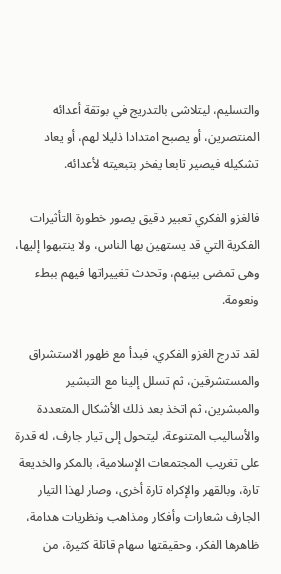والتسليم، ليتلاشى بالتدريج في بوتقة أعدائه المنتصرين، أو يصبح امتدادا ذليلا لهم، أو يعاد تشكيله فيصير تابعا يفخر بتبعيته لأعدائه.

فالغزو الفكري تعبير دقيق يصور خطورة التأثيرات الفكرية التي قد يستهين بها الناس، ولا ينتبهوا إليها، وهى تمضى بينهم، وتحدث تغييراتها فيهم ببطء ونعومة.

لقد تدرج الغزو الفكري، فبدأ مع ظهور الاستشراق والمستشرقين، ثم تسلل إلينا مع التبشير والمبشرين، ثم اتخذ بعد ذلك الأشكال المتعددة والأساليب المتنوعة، ليتحول إلى تيار جارف، له قدرة على تغريب المجتمعات الإسلامية، بالمكر والخديعة تارة، وبالقهر والإكراه تارة أخرى، وصار لهذا التيار الجارف شعارات وأفكار ومذاهب ونظريات هدامة، ظاهرها الفكر، وحقيقتها سهام قاتلة كثيرة، من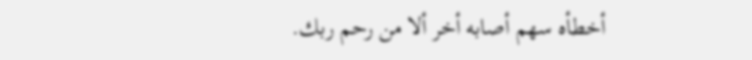أخطأه سهم أصابه أخر ألا من رحم ربك.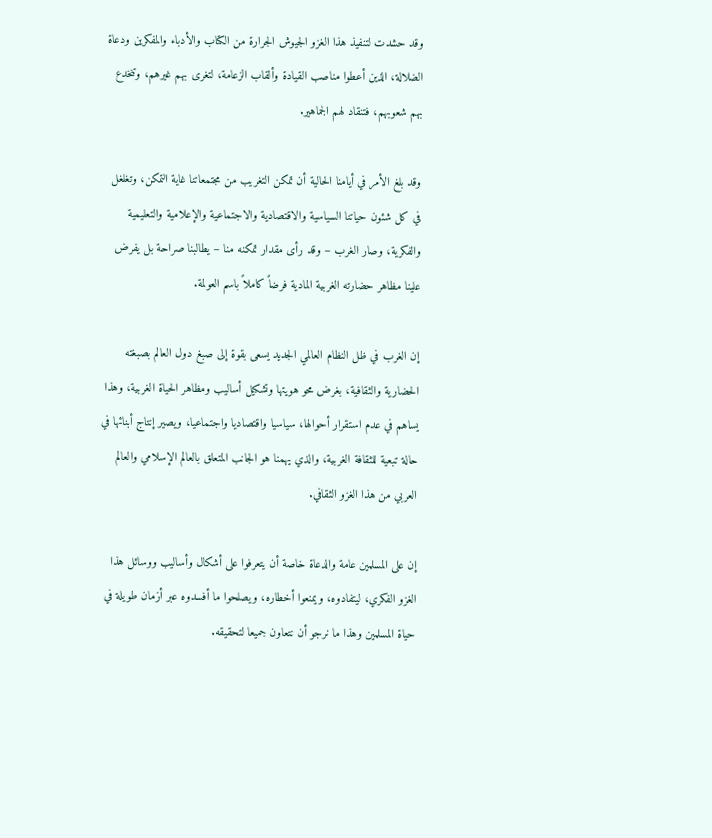وقد حشدت لتنفيذ هذا الغزو الجيوش الجرارة من الكتاب والأدباء والمفكرين ودعاة الضلالة، الذين أعطوا مناصب القيادة وألقاب الزعامة، لتغرى بهم غيرهم، وتنخدع بهم شعوبهم، فتنقاد لهم الجماهير.

وقد بلغ الأمر في أيامنا الحالية أن تمكن التغريب من مجتمعاتنا غاية التمكن، وتغلغل في كل شئون حياتنا السياسية والاقتصادية والاجتماعية والإعلامية والتعليمية والفكرية، وصار الغرب – وقد رأى مقدار تمكنه منا – يطالبنا صراحة بل يفرض علينا مظاهر حضارته الغربية المادية فرضاً كاملاً باسم العولمة.

إن الغرب في ظل النظام العالمي الجديد يسعى بقوة إلى صبغ دول العالم بصبغته الحضارية والثقافية، بغرض محو هويتها وتشكيل أساليب ومظاهر الحياة الغربية، وهذا يساهم في عدم استقرار أحوالها، سياسيا واقتصاديا واجتماعيا، ويصير إنتاج أبنائها في حالة تبعية للثقافة الغربية، والذي يهمنا هو الجانب المتعلق بالعالم الإسلامي والعالم العربي من هذا الغزو الثقافي.

إن على المسلمين عامة والدعاة خاصة أن يتعرفوا على أشكال وأساليب ووسائل هذا الغزو الفكري، ليتفادوه، ويمنعوا أخطاره، ويصلحوا ما أفسدوه عبر أزمان طويلة في حياة المسلمين وهذا ما نرجو أن نتعاون جميعا لتحقيقه.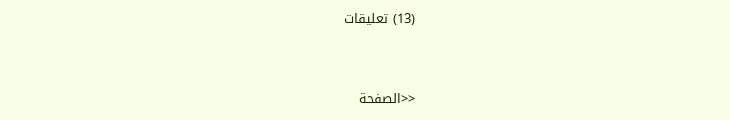(13) تعليقات


<<الصفحة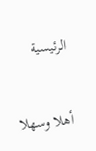الرئيسية


أهلا وسهلا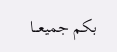بكم جميعـــا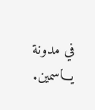في مدونة يـــاسمين.